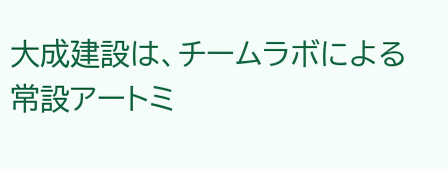大成建設は、チームラボによる常設アートミ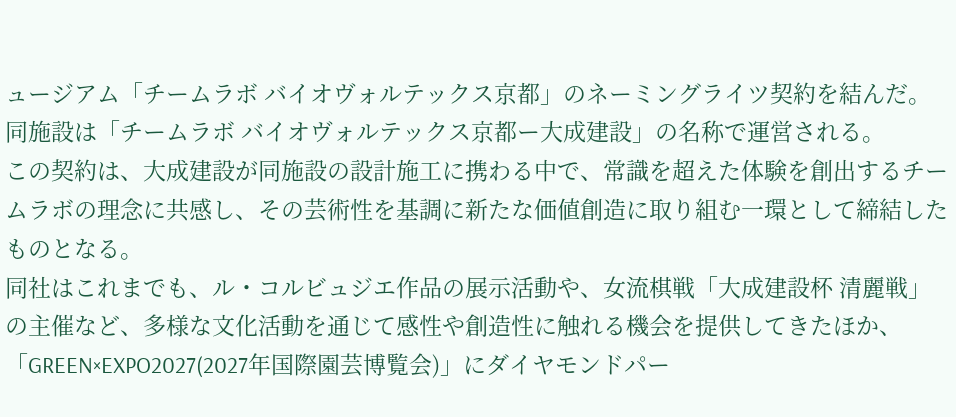ュージアム「チームラボ バイオヴォルテックス京都」のネーミングライツ契約を結んだ。同施設は「チームラボ バイオヴォルテックス京都ー大成建設」の名称で運営される。
この契約は、大成建設が同施設の設計施工に携わる中で、常識を超えた体験を創出するチームラボの理念に共感し、その芸術性を基調に新たな価値創造に取り組む一環として締結したものとなる。
同社はこれまでも、ル・コルビュジエ作品の展示活動や、女流棋戦「大成建設杯 清麗戦」の主催など、多様な文化活動を通じて感性や創造性に触れる機会を提供してきたほか、「GREEN×EXPO2027(2027年国際園芸博覧会)」にダイヤモンドパー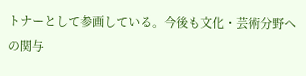トナーとして参画している。今後も文化・芸術分野への関与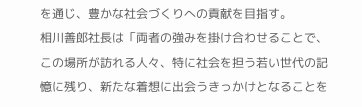を通じ、豊かな社会づくりへの貢献を目指す。
相川善郎社長は「両者の強みを掛け合わせることで、この場所が訪れる人々、特に社会を担う若い世代の記憶に残り、新たな着想に出会うきっかけとなることを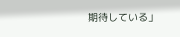期待している」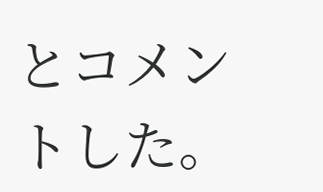とコメントした。